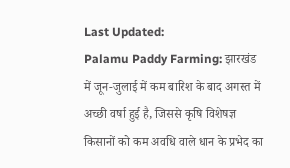Last Updated:
Palamu Paddy Farming: झारखंड में जून-जुलाई में कम बारिश के बाद अगस्त में अच्छी वर्षा हुई है, जिससे कृषि विशेषज्ञ किसानों को कम अवधि वाले धान के प्रभेद का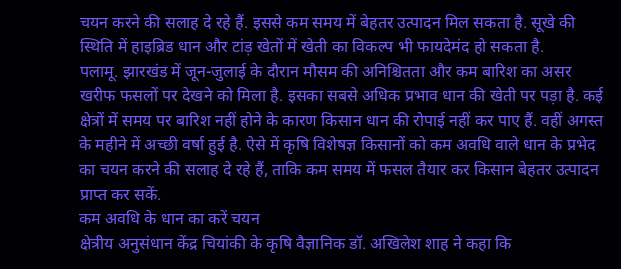चयन करने की सलाह दे रहे हैं. इससे कम समय में बेहतर उत्पादन मिल सकता है. सूखे की स्थिति में हाइब्रिड धान और टांड़ खेतों में खेती का विकल्प भी फायदेमंद हो सकता है.
पलामू. झारखंड में जून-जुलाई के दौरान मौसम की अनिश्चितता और कम बारिश का असर खरीफ फसलों पर देखने को मिला है. इसका सबसे अधिक प्रभाव धान की खेती पर पड़ा है. कई क्षेत्रों में समय पर बारिश नहीं होने के कारण किसान धान की रोपाई नहीं कर पाए हैं. वहीं अगस्त के महीने में अच्छी वर्षा हुई है. ऐसे में कृषि विशेषज्ञ किसानों को कम अवधि वाले धान के प्रभेद का चयन करने की सलाह दे रहे हैं, ताकि कम समय में फसल तैयार कर किसान बेहतर उत्पादन प्राप्त कर सकें.
कम अवधि के धान का करें चयन
क्षेत्रीय अनुसंधान केंद्र चियांकी के कृषि वैज्ञानिक डॉ. अखिलेश शाह ने कहा कि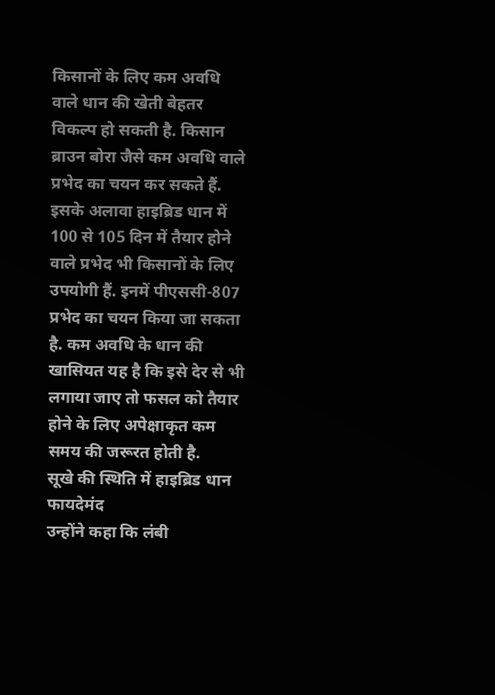किसानों के लिए कम अवधि वाले धान की खेती बेहतर विकल्प हो सकती है. किसान ब्राउन बोरा जैसे कम अवधि वाले प्रभेद का चयन कर सकते हैं. इसके अलावा हाइब्रिड धान में 100 से 105 दिन में तैयार होने वाले प्रभेद भी किसानों के लिए उपयोगी हैं. इनमें पीएससी-807 प्रभेद का चयन किया जा सकता है. कम अवधि के धान की खासियत यह है कि इसे देर से भी लगाया जाए तो फसल को तैयार होने के लिए अपेक्षाकृत कम समय की जरूरत होती है.
सूखे की स्थिति में हाइब्रिड धान फायदेमंद
उन्होंने कहा कि लंबी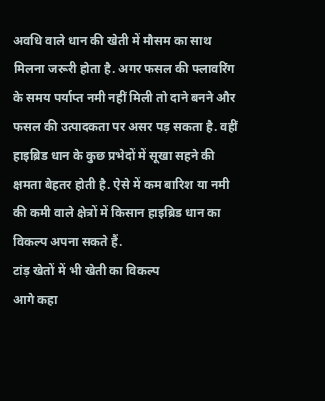अवधि वाले धान की खेती में मौसम का साथ मिलना जरूरी होता है. अगर फसल की फ्लावरिंग के समय पर्याप्त नमी नहीं मिली तो दाने बनने और फसल की उत्पादकता पर असर पड़ सकता है. वहीं हाइब्रिड धान के कुछ प्रभेदों में सूखा सहने की क्षमता बेहतर होती है. ऐसे में कम बारिश या नमी की कमी वाले क्षेत्रों में किसान हाइब्रिड धान का विकल्प अपना सकते हैं.
टांड़ खेतों में भी खेती का विकल्प
आगे कहा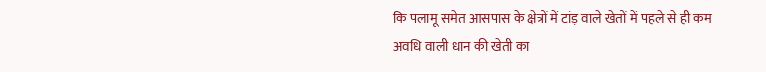कि पलामू समेत आसपास के क्षेत्रों में टांड़ वाले खेतों में पहले से ही कम अवधि वाली धान की खेती का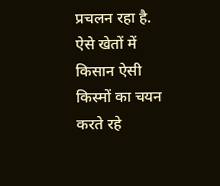प्रचलन रहा है. ऐसे खेतों में किसान ऐसी किस्मों का चयन करते रहे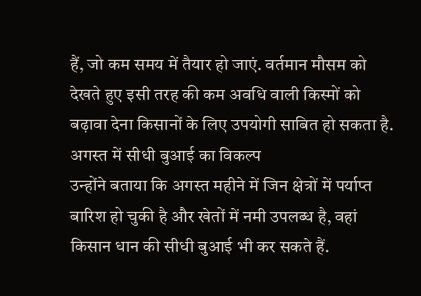हैं, जो कम समय में तैयार हो जाएं. वर्तमान मौसम को देखते हुए इसी तरह की कम अवधि वाली किस्मों को बढ़ावा देना किसानों के लिए उपयोगी साबित हो सकता है.
अगस्त में सीधी बुआई का विकल्प
उन्होंने बताया कि अगस्त महीने में जिन क्षेत्रों में पर्याप्त बारिश हो चुकी है और खेतों में नमी उपलब्ध है, वहां किसान धान की सीधी बुआई भी कर सकते हैं.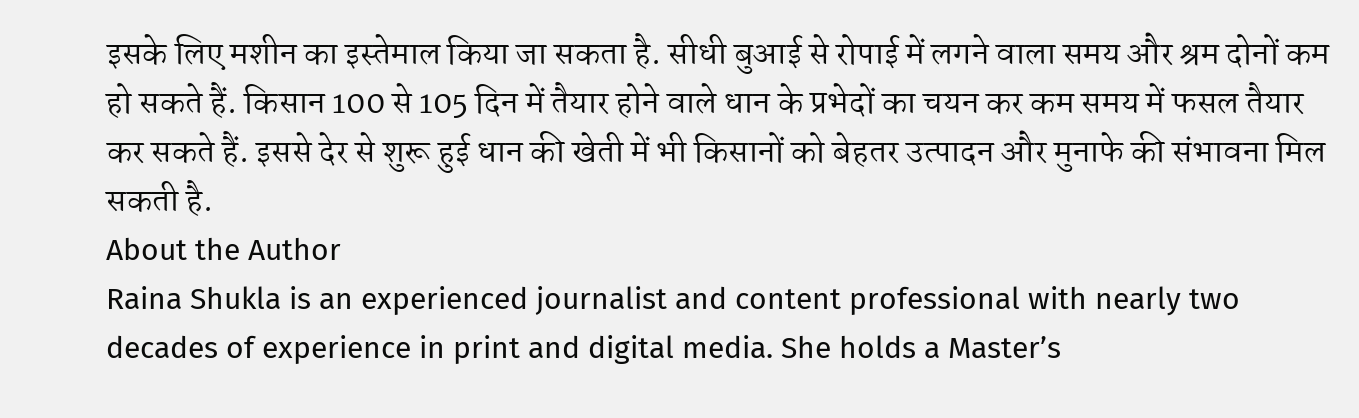इसके लिए मशीन का इस्तेमाल किया जा सकता है. सीधी बुआई से रोपाई में लगने वाला समय और श्रम दोनों कम हो सकते हैं. किसान 100 से 105 दिन में तैयार होने वाले धान के प्रभेदों का चयन कर कम समय में फसल तैयार कर सकते हैं. इससे देर से शुरू हुई धान की खेती में भी किसानों को बेहतर उत्पादन और मुनाफे की संभावना मिल सकती है.
About the Author
Raina Shukla is an experienced journalist and content professional with nearly two decades of experience in print and digital media. She holds a Master’s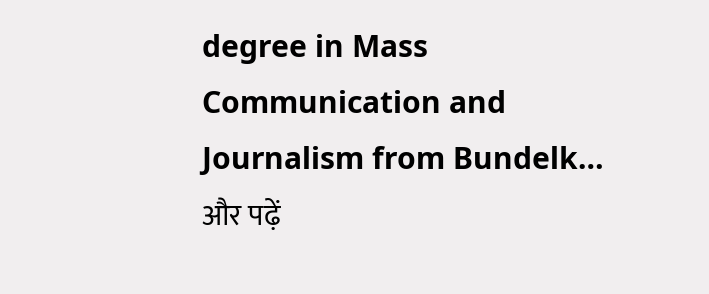degree in Mass Communication and Journalism from Bundelk…
और पढ़ें